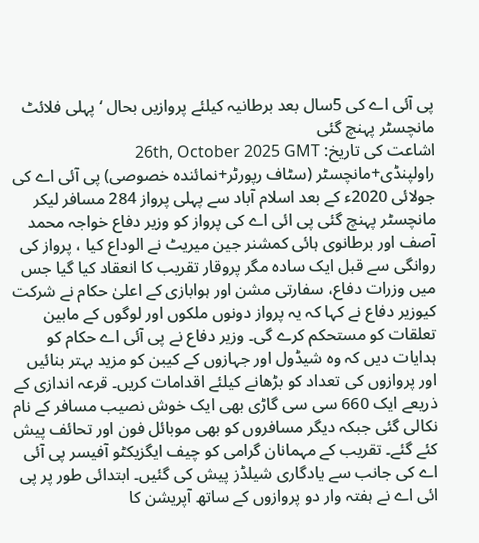پی آئی اے کی 5سال بعد برطانیہ کیلئے پروازیں بحال ‘ پہلی فلائٹ مانچسٹر پہنچ گئی
اشاعت کی تاریخ: 26th, October 2025 GMT
راولپنڈی+مانچسٹر (سٹاف رپورٹر+نمائندہ خصوصی) پی آئی اے کی جولائی 2020ء کے بعد اسلام آباد سے پہلی پرواز 284 مسافر لیکر مانچسٹر پہنچ گئی پی ائی اے کی پرواز کو وزیر دفاع خواجہ محمد آصف اور برطانوی ہائی کمشنر جین میریٹ نے الوداع کیا ، پرواز کی روانگی سے قبل ایک سادہ مگر پروقار تقریب کا انعقاد کیا گیا جس میں وزرات دفاع، سفارتی مشن اور ہوابازی کے اعلیٰ حکام نے شرکت کیوزیر دفاع نے کہا کہ یہ پرواز دونوں ملکوں اور لوگوں کے مابین تعلقات کو مستحکم کرے گی۔ وزیر دفاع نے پی آئی اے حکام کو ہدایات دیں کہ وہ شیڈول اور جہازوں کے کیبن کو مزید بہتر بنائیں اور پروازوں کی تعداد کو بڑھانے کیلئے اقدامات کریں۔ قرعہ اندازی کے ذریعے ایک 660 سی سی گاڑی بھی ایک خوش نصیب مسافر کے نام نکالی گئی جبکہ دیگر مسافروں کو بھی موبائل فون اور تحائف پیش کئے گئے۔ تقریب کے مہمانان گرامی کو چیف ایگزیکٹو آفیسر پی آئی اے کی جانب سے یادگاری شیلڈز پیش کی گئیں۔ ابتدائی طور پر پی ائی اے نے ہفتہ وار دو پروازوں کے ساتھ آپریشن کا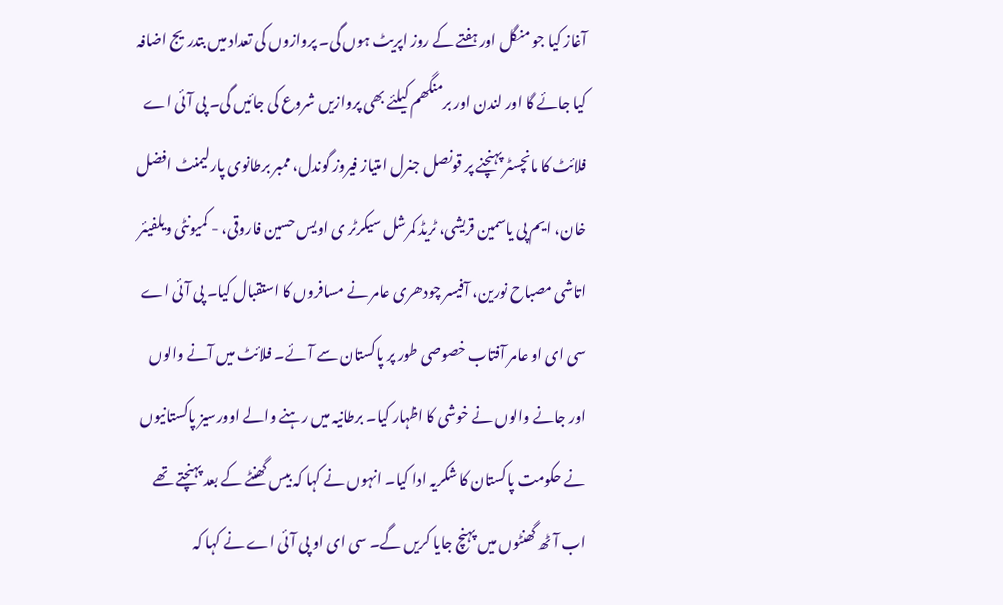آغاز کیا جو منگل اور ہفتے کے روز اپریٹ ہوں گی۔ پروازوں کی تعداد میں بتدریج اضافہ کیا جائے گا اور لندن اور برمنگھم کیلئے بھی پروازیں شروع کی جائیں گی۔ پی آئی اے فلائٹ کا مانچسٹر پہنچنے پر قونصل جنرل امتیاز فیروز گوندل، ممبر برطانوی پارلیمنٹ افضل خان، ایم پی یاسمین قریشی، ٹریڈ کمرشل سیکرٹر ی اویس حسین فاروقی، - کمیونٹی ویلفیئر اتاشی مصباح نورین، آفیسر چودھری عامر نے مسافروں کا استقبال کیا۔ پی آئی اے سی ای او عامر آفتاب خصوصی طور پر پاکستان سے آئے۔ فلائٹ میں آنے والوں اور جانے والوں نے خوشی کا اظہار کیا۔ برطانیہ میں رہنے والے اوورسیز پاکستانیوں نے حکومت پاکستان کا شکریہ ادا کیا۔ انہوں نے کہا کہ بیس گھنٹے کے بعد پہنچتے تھے اب آٹھ گھنٹوں میں پہنچ جایا کریں گے۔ سی ای او پی آئی اے نے کہا کہ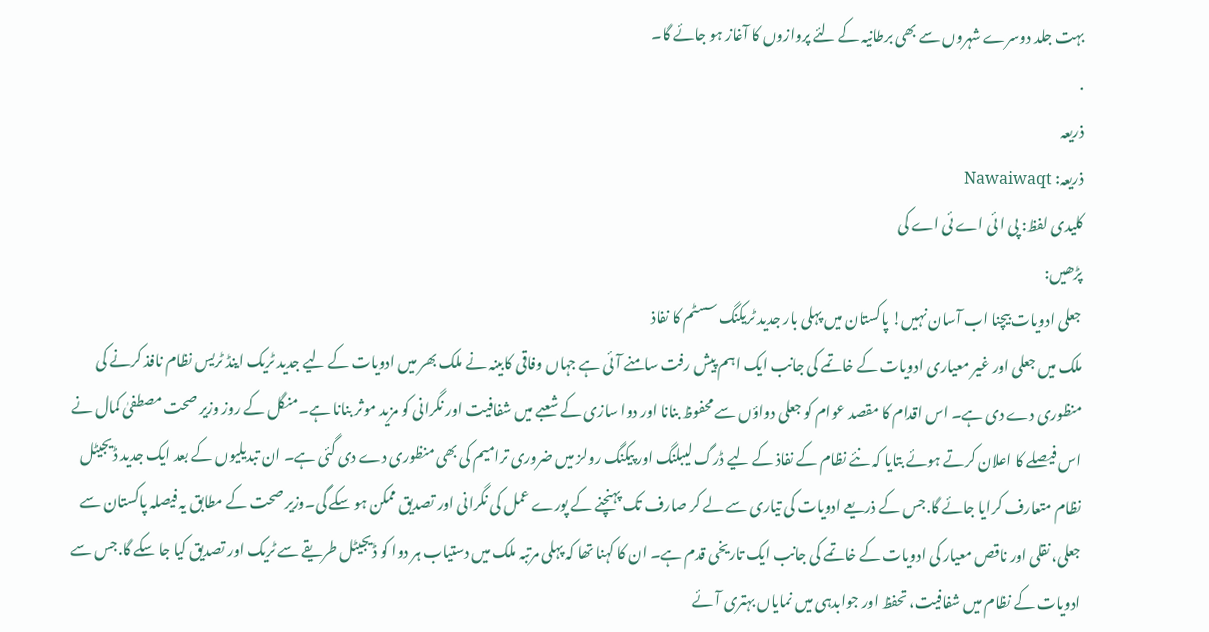بہت جلد دوسرے شہروں سے بھی برطانیہ کے لئے پروازوں کا آغاز ہو جائے گا۔
.
ذریعہ
ذریعہ: Nawaiwaqt
کلیدی لفظ: پی ا ئی اے ئی اے کی
پڑھیں:
جعلی ادویات بیچنا اب آسان نہیں! پاکستان میں پہلی بار جدید ٹریکنگ سسٹم کا نفاذ
ملک میں جعلی اور غیر معیاری ادویات کے خاتمے کی جانب ایک اہم پیش رفت سامنے آئی ہے جہاں وفاقی کابینہ نے ملک بھر میں ادویات کے لیے جدید ٹریک اینڈ ٹریس نظام نافذ کرنے کی منظوری دے دی ہے۔ اس اقدام کا مقصد عوام کو جعلی دواؤں سے محفوظ بنانا اور دوا سازی کے شعبے میں شفافیت اور نگرانی کو مزید موثر بنانا ہے۔منگل کے روز وزیر صحت مصطفیٰ کمال نے اس فیصلے کا اعلان کرتے ہوئے بتایا کہ نئے نظام کے نفاذ کے لیے ڈرگ لیبلنگ اور پیکنگ رولز میں ضروری ترامیم کی بھی منظوری دے دی گئی ہے۔ ان تبدیلیوں کے بعد ایک جدید ڈیجیٹل نظام متعارف کرایا جائے گا.جس کے ذریعے ادویات کی تیاری سے لے کر صارف تک پہنچنے کے پورے عمل کی نگرانی اور تصدیق ممکن ہو سکے گی۔وزیر صحت کے مطابق یہ فیصلہ پاکستان سے جعلی، نقلی اور ناقص معیار کی ادویات کے خاتمے کی جانب ایک تاریخی قدم ہے۔ ان کا کہنا تھا کہ پہلی مرتبہ ملک میں دستیاب ہر دوا کو ڈیجیٹل طریقے سے ٹریک اور تصدیق کیا جا سکے گا.جس سے ادویات کے نظام میں شفافیت، تحفظ اور جوابدہی میں نمایاں بہتری آئے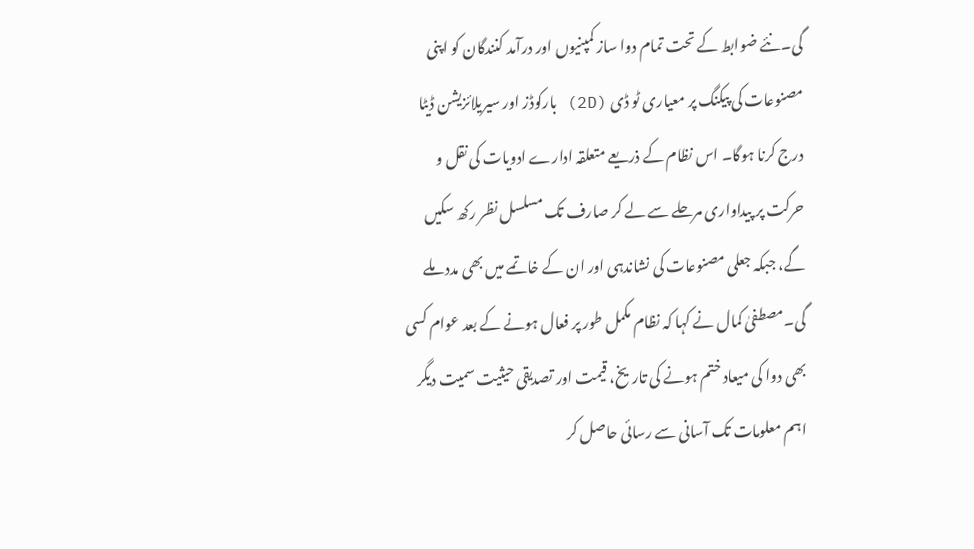گی۔نئے ضوابط کے تحت تمام دوا ساز کمپنیوں اور درآمد کنندگان کو اپنی مصنوعات کی پیکنگ پر معیاری ٹو ڈی (2D) بارکوڈز اور سیریلائزیشن ڈیٹا درج کرنا ہوگا۔ اس نظام کے ذریعے متعلقہ ادارے ادویات کی نقل و حرکت پر پیداواری مرحلے سے لے کر صارف تک مسلسل نظر رکھ سکیں گے، جبکہ جعلی مصنوعات کی نشاندہی اور ان کے خاتمے میں بھی مدد ملے گی۔مصطفیٰ کمال نے کہا کہ نظام مکمل طور پر فعال ہونے کے بعد عوام کسی بھی دوا کی میعاد ختم ہونے کی تاریخ، قیمت اور تصدیقی حیثیت سمیت دیگر اہم معلومات تک آسانی سے رسائی حاصل کر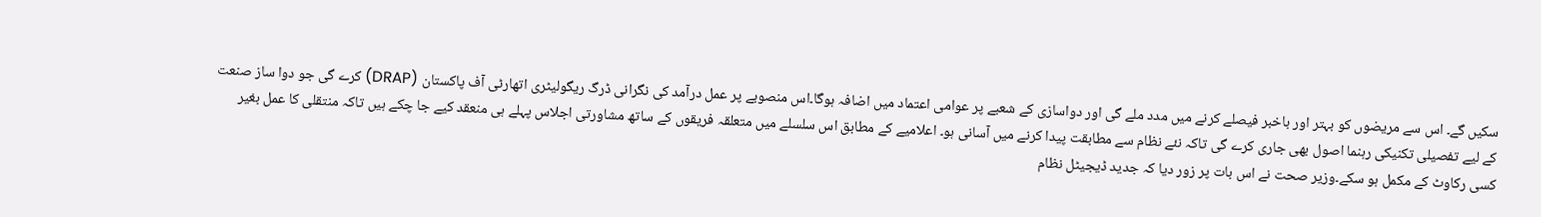سکیں گے۔ اس سے مریضوں کو بہتر اور باخبر فیصلے کرنے میں مدد ملے گی اور دواسازی کے شعبے پر عوامی اعتماد میں اضافہ ہوگا۔اس منصوبے پر عمل درآمد کی نگرانی ڈرگ ریگولیٹری اتھارٹی آف پاکستان (DRAP) کرے گی جو دوا ساز صنعت کے لیے تفصیلی تکنیکی رہنما اصول بھی جاری کرے گی تاکہ نئے نظام سے مطابقت پیدا کرنے میں آسانی ہو۔ اعلامیے کے مطابق اس سلسلے میں متعلقہ فریقوں کے ساتھ مشاورتی اجلاس پہلے ہی منعقد کیے جا چکے ہیں تاکہ منتقلی کا عمل بغیر کسی رکاوٹ کے مکمل ہو سکے۔وزیر صحت نے اس بات پر زور دیا کہ جدید ڈیجیٹل نظام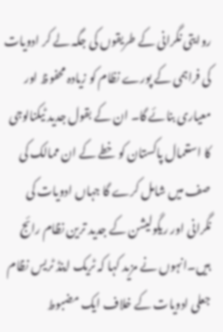روایتی نگرانی کے طریقوں کی جگہ لے کر ادویات کی فراہمی کے پورے نظام کو زیادہ محفوظ اور معیاری بنائے گا۔ ان کے بقول جدید ٹیکنالوجی کا استعمال پاکستان کو خطے کے ان ممالک کی صف میں شامل کرے گا جہاں ادویات کی نگرانی اور ریگولیشن کے جدید ترین نظام رائج ہیں۔انہوں نے مزید کہا کہ ٹریک اینڈ ٹریس نظام جعلی ادویات کے خلاف ایک مضبوط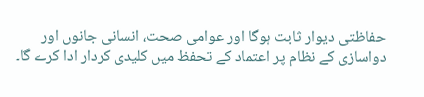حفاظتی دیوار ثابت ہوگا اور عوامی صحت، انسانی جانوں اور دواسازی کے نظام پر اعتماد کے تحفظ میں کلیدی کردار ادا کرے گا۔